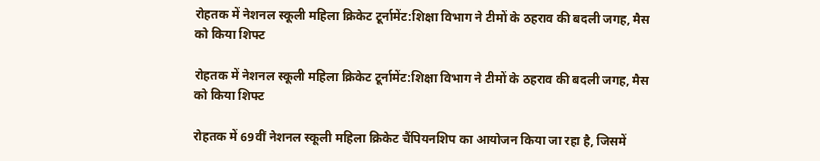रोहतक में नेशनल स्कूली महिला क्रिकेट टूर्नामेंट:शिक्षा विभाग ने टीमों के ठहराव की बदली जगह, मैस को किया शिफ्ट

रोहतक में नेशनल स्कूली महिला क्रिकेट टूर्नामेंट:शिक्षा विभाग ने टीमों के ठहराव की बदली जगह, मैस को किया शिफ्ट

रोहतक में 69वीं नेशनल स्कूली महिला क्रिकेट चैंपियनशिप का आयोजन किया जा रहा है, जिसमें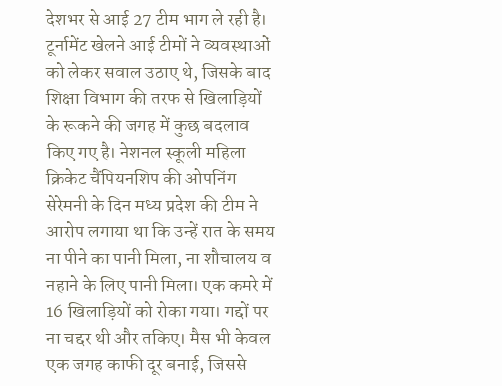देशभर से आई 27 टीम भाग ले रही है। टूर्नामेंट खेलने आई टीमों ने व्यवस्थाओं को लेकर सवाल उठाए थे, जिसके बाद शिक्षा विभाग की तरफ से खिलाड़ियों के रूकने की जगह में कुछ बदलाव किए गए है। नेशनल स्कूली महिला क्रिकेट चैंपियनशिप की ओपनिंग सेरेमनी के दिन मध्य प्रदेश की टीम ने आरोप लगाया था कि उन्हें रात के समय ना पीने का पानी मिला, ना शौचालय व नहाने के लिए पानी मिला। एक कमरे में 16 खिलाड़ियों को रोका गया। गद्दों पर ना चद्दर थी और तकिए। मैस भी केवल एक जगह काफी दूर बनाई, जिससे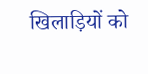खिलाड़ियों को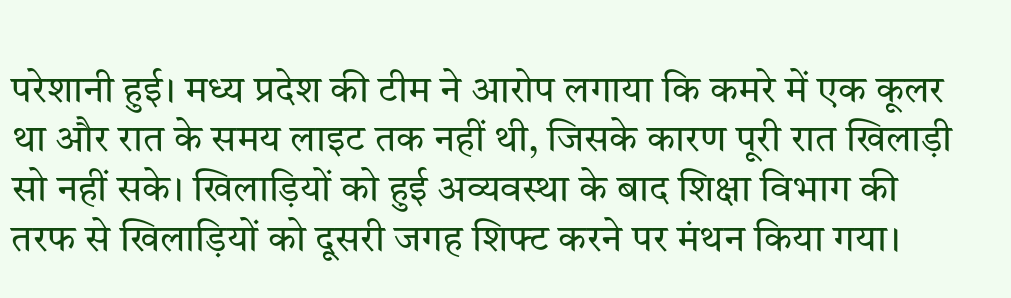परेशानी हुई। मध्य प्रदेश की टीम ने आरोप लगाया कि कमरे में एक कूलर था और रात के समय लाइट तक नहीं थी, जिसके कारण पूरी रात खिलाड़ी सो नहीं सके। खिलाड़ियों को हुई अव्यवस्था के बाद शिक्षा विभाग की तरफ से खिलाड़ियों को दूसरी जगह शिफ्ट करने पर मंथन किया गया।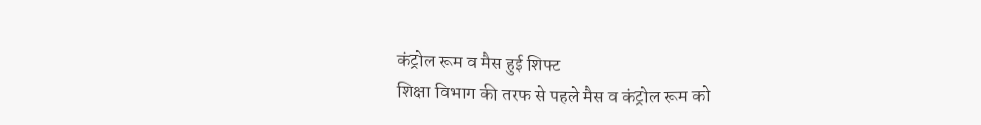कंट्रोल रूम व मैस हुई शिफ्ट
शिक्षा विभाग की तरफ से पहले मैस व कंट्रोल रूम को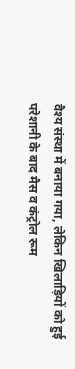वैश्य संस्था में बनाया गया, लेकिन खिलाड़ियों को हुई परेशानी के बाद मैस व कंट्रोल रूम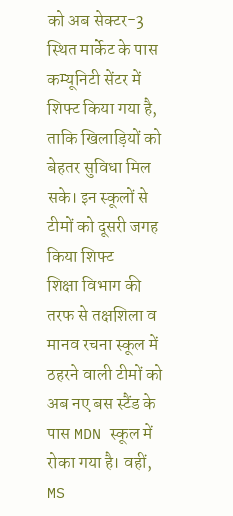को अब सेक्टर-3 स्थित मार्केट के पास कम्यूनिटी सेंटर में शिफ्ट किया गया है, ताकि खिलाड़ियों को बेहतर सुविधा मिल सके। इन स्कूलों से टीमों को दूसरी जगह किया शिफ्ट
शिक्षा विभाग की तरफ से तक्षशिला व मानव रचना स्कूल में ठहरने वाली टीमों को अब नए बस स्टैंड के पास MDN स्कूल में रोका गया है। वहीं, MS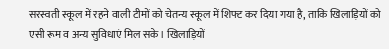सरस्वती स्कूल में रहने वाली टीमों को चेतन्य स्कूल में शिफ्ट कर दिया गया है, ताकि खिलाड़ियों को एसी रूम व अन्य सुविधाएं मिल सके। खिलाड़ियों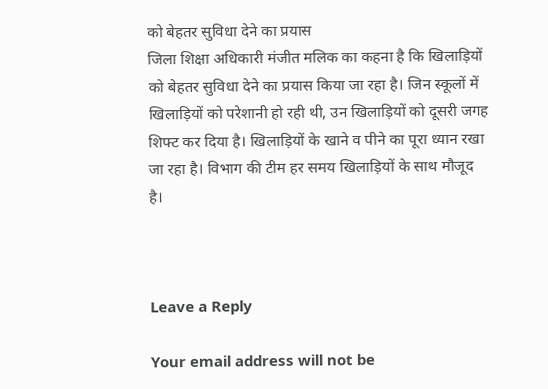को बेहतर सुविधा देने का प्रयास
जिला शिक्षा अधिकारी मंजीत मलिक का कहना है कि खिलाड़ियों को बेहतर सुविधा देने का प्रयास किया जा रहा है। जिन स्कूलों में खिलाड़ियों को परेशानी हो रही थी, उन खिलाड़ियों को दूसरी जगह शिफ्ट कर दिया है। खिलाड़ियों के खाने व पीने का पूरा ध्यान रखा जा रहा है। विभाग की टीम हर समय खिलाड़ियों के साथ मौजूद है।



Leave a Reply

Your email address will not be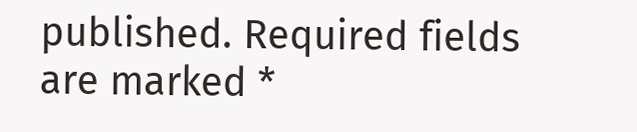published. Required fields are marked *